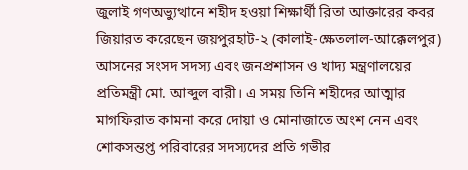জুলাই গণঅভ্যুত্থানে শহীদ হওয়া শিক্ষার্থী রিতা আক্তারের কবর জিয়ারত করেছেন জয়পুরহাট-২ (কালাই-ক্ষেতলাল-আক্কেলপুর) আসনের সংসদ সদস্য এবং জনপ্রশাসন ও খাদ্য মন্ত্রণালয়ের প্রতিমন্ত্রী মো. আব্দুল বারী। এ সময় তিনি শহীদের আত্মার মাগফিরাত কামনা করে দোয়া ও মোনাজাতে অংশ নেন এবং শোকসন্তপ্ত পরিবারের সদস্যদের প্রতি গভীর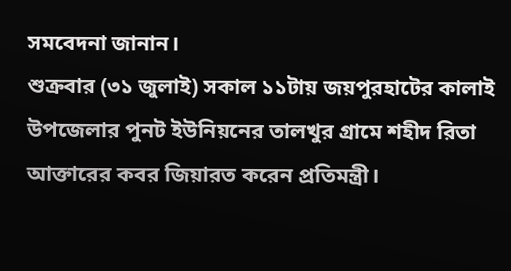সমবেদনা জানান।
শুক্রবার (৩১ জুলাই) সকাল ১১টায় জয়পুরহাটের কালাই উপজেলার পুনট ইউনিয়নের তালখুর গ্রামে শহীদ রিতা আক্তারের কবর জিয়ারত করেন প্রতিমন্ত্রী।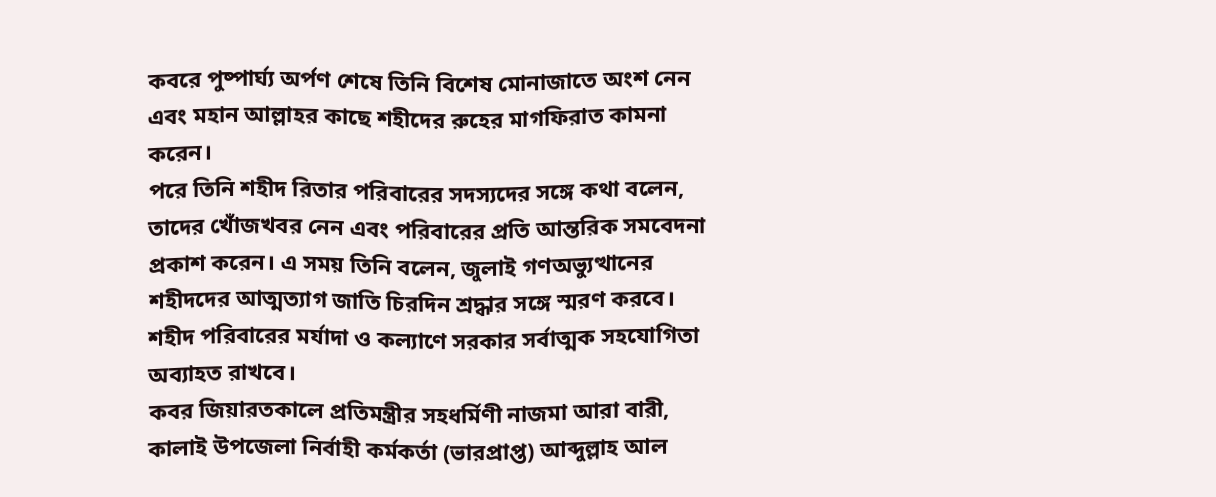কবরে পুষ্পার্ঘ্য অর্পণ শেষে তিনি বিশেষ মোনাজাতে অংশ নেন এবং মহান আল্লাহর কাছে শহীদের রুহের মাগফিরাত কামনা করেন।
পরে তিনি শহীদ রিতার পরিবারের সদস্যদের সঙ্গে কথা বলেন, তাদের খোঁজখবর নেন এবং পরিবারের প্রতি আন্তরিক সমবেদনা প্রকাশ করেন। এ সময় তিনি বলেন, জুলাই গণঅভ্যুত্থানের শহীদদের আত্মত্যাগ জাতি চিরদিন শ্রদ্ধার সঙ্গে স্মরণ করবে। শহীদ পরিবারের মর্যাদা ও কল্যাণে সরকার সর্বাত্মক সহযোগিতা অব্যাহত রাখবে।
কবর জিয়ারতকালে প্রতিমন্ত্রীর সহধর্মিণী নাজমা আরা বারী, কালাই উপজেলা নির্বাহী কর্মকর্তা (ভারপ্রাপ্ত) আব্দুল্লাহ আল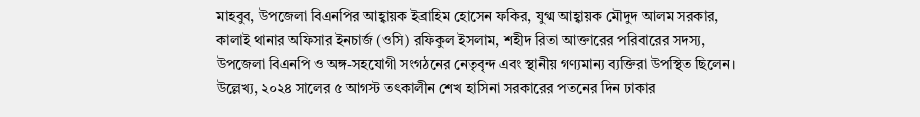মাহবুব, উপজেলা বিএনপির আহ্বায়ক ইব্রাহিম হোসেন ফকির, যুগ্ম আহ্বায়ক মৌদুদ আলম সরকার, কালাই থানার অফিসার ইনচার্জ (ওসি) রফিকুল ইসলাম, শহীদ রিতা আক্তারের পরিবারের সদস্য, উপজেলা বিএনপি ও অঙ্গ-সহযোগী সংগঠনের নেতৃবৃন্দ এবং স্থানীয় গণ্যমান্য ব্যক্তিরা উপস্থিত ছিলেন।
উল্লেখ্য, ২০২৪ সালের ৫ আগস্ট তৎকালীন শেখ হাসিনা সরকারের পতনের দিন ঢাকার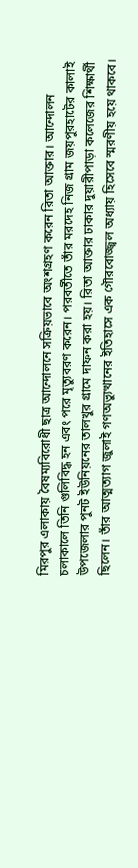মিরপুর এলাকায় বৈষম্যবিরোধী ছাত্র আন্দোলনে সক্রিয়ভাবে অংশগ্রহণ করেন রিতা আক্তার। আন্দোলন চলাকালে তিনি গুলিবিদ্ধ হন এবং পরে মৃত্যুবরণ করেন। পরবর্তীতে তাঁর মরদেহ নিজ গ্রাম জয়পুরহাটের কালাই উপজেলার পুনট ইউনিয়নের তালখুর গ্রামে দাফন করা হয়। রিতা আক্তার ঢাকার দুয়ারীপাড়া কলেজের শিক্ষার্থী ছিলেন। তাঁর আত্মত্যাগ জুলাই গণঅভ্যুত্থানের ইতিহাসে এক গৌরবোজ্জ্বল অধ্যায় হিসেবে স্মরণীয় হয়ে থাকবে।